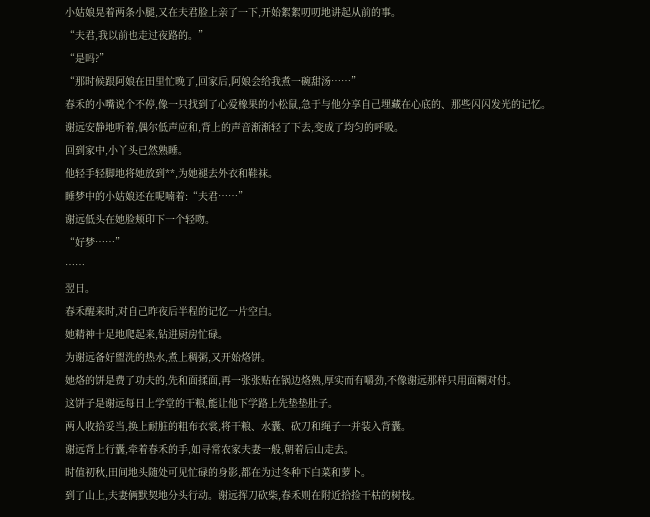小姑娘晃着两条小腿,又在夫君脸上亲了一下,开始絮絮叨叨地讲起从前的事。
“夫君,我以前也走过夜路的。”
“是吗?”
“那时候跟阿娘在田里忙晚了,回家后,阿娘会给我煮一碗甜汤……”
春禾的小嘴说个不停,像一只找到了心爱橡果的小松鼠,急于与他分享自己埋藏在心底的、那些闪闪发光的记忆。
谢远安静地听着,偶尔低声应和,背上的声音渐渐轻了下去,变成了均匀的呼吸。
回到家中,小丫头已然熟睡。
他轻手轻脚地将她放到**,为她褪去外衣和鞋袜。
睡梦中的小姑娘还在呢喃着:“夫君……”
谢远低头在她脸颊印下一个轻吻。
“好梦……”
……
翌日。
春禾醒来时,对自己昨夜后半程的记忆一片空白。
她精神十足地爬起来,钻进厨房忙碌。
为谢远备好盥洗的热水,煮上稠粥,又开始烙饼。
她烙的饼是费了功夫的,先和面揉面,再一张张贴在锅边烙熟,厚实而有嚼劲,不像谢远那样只用面糊对付。
这饼子是谢远每日上学堂的干粮,能让他下学路上先垫垫肚子。
两人收拾妥当,换上耐脏的粗布衣裳,将干粮、水囊、砍刀和绳子一并装入背囊。
谢远背上行囊,牵着春禾的手,如寻常农家夫妻一般,朝着后山走去。
时值初秋,田间地头随处可见忙碌的身影,都在为过冬种下白菜和萝卜。
到了山上,夫妻俩默契地分头行动。谢远挥刀砍柴,春禾则在附近拾捡干枯的树枝。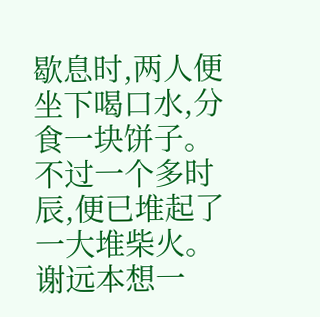歇息时,两人便坐下喝口水,分食一块饼子。不过一个多时辰,便已堆起了一大堆柴火。
谢远本想一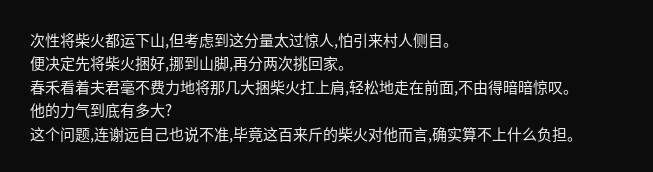次性将柴火都运下山,但考虑到这分量太过惊人,怕引来村人侧目。
便决定先将柴火捆好,挪到山脚,再分两次挑回家。
春禾看着夫君毫不费力地将那几大捆柴火扛上肩,轻松地走在前面,不由得暗暗惊叹。
他的力气到底有多大?
这个问题,连谢远自己也说不准,毕竟这百来斤的柴火对他而言,确实算不上什么负担。